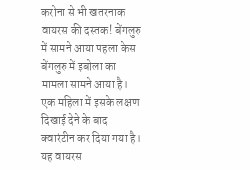करोना से भी खतरनाक वायरस की दस्तक! बेंगलुरु में सामने आया पहला केस
बेंगलुरु में इबोला का मामला सामने आया है। एक महिला में इसके लक्षण दिखाई देने के बाद क्वारंटीन कर दिया गया है। यह वायरस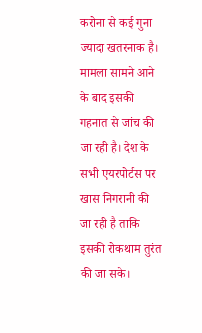करोना से कई गुना ज्यादा खतरनाक है। मामला सामने आने के बाद इसकी गहनात से जांच की जा रही है। देश के सभी एयरपोर्टस पर खास निगरानी की जा रही है ताकि इसकी रोकथाम तुरंत की जा सके।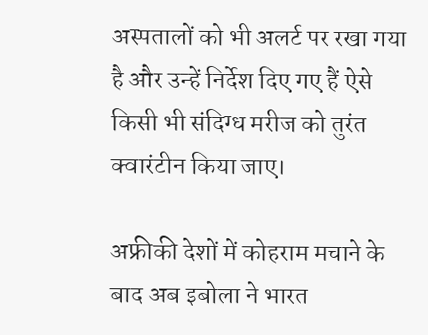अस्पतालों को भी अलर्ट पर रखा गया है और उन्हें निर्देश दिए गए हैं ऐसे किसी भी संदिग्ध मरीज को तुरंत क्वारंटीन किया जाए।

अफ्रीकी देशों में कोहराम मचाने के बाद अब इबोला ने भारत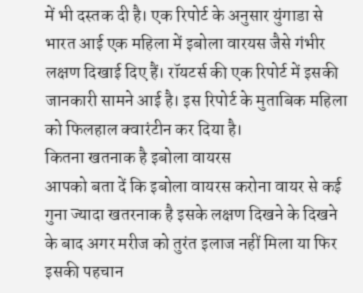में भी दस्तक दी है। एक रिपोर्ट के अनुसार युंगाडा से भारत आई एक महिला में इबोला वारयस जैसे गंभीर लक्षण दिखाई दिए हैं। रॉयटर्स की एक रिपोर्ट में इसकी जानकारी सामने आई है। इस रिपोर्ट के मुताबिक महिला को फिलहाल क्वारंटीन कर दिया है।
कितना खतनाक है इबोला वायरस
आपको बता दें कि इबोला वायरस करोना वायर से कई गुना ज्यादा खतरनाक है इसके लक्षण दिखने के दिखने के बाद अगर मरीज को तुरंत इलाज नहीं मिला या फिर इसकी पहचान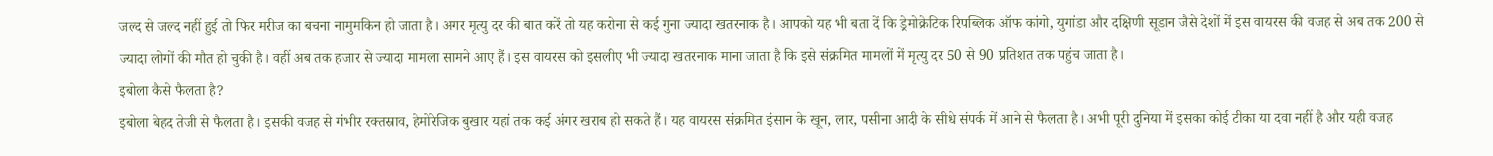जल्द से जल्द नहीं हुई तो फिर मरीज का बचना नामुमकिन हो जाता है। अगर मृत्यु दर की बात करें तो यह करोना से कई गुना ज्यादा खतरनाक है। आपको यह भी बता दें कि ड्रेमोक्रेटिक रिपब्लिक ऑफ कांगो, युगांडा और दक्षिणी सूडान जैसे देशों में इस वायरस की वजह से अब तक 200 से ज्यादा लोगों की मौत हो चुकी है। वहीं अब तक हजार से ज्यादा मामला सामने आए हैं। इस वायरस को इसलीए भी ज्यादा खतरनाक माना जाता है कि इसे संक्रमित मामलों में मृत्यु दर 50 से 90 प्रतिशत तक पहुंच जाता है।
इबोला कैसे फैलता है?
इबोला बेहद तेजी से फैलता है। इसकी वजह से गंभीर रक्तस्राव, हेमोरेजिक बुखार यहां तक कई अंगर खराब हो सकते हैं। यह वायरस संक्रमित इंसान के खून, लार, पसीना आदी के सीधे संपर्क में आने से फैलता है। अभी पूरी दुनिया में इसका कोई टीका या दवा नहीं है और यही वजह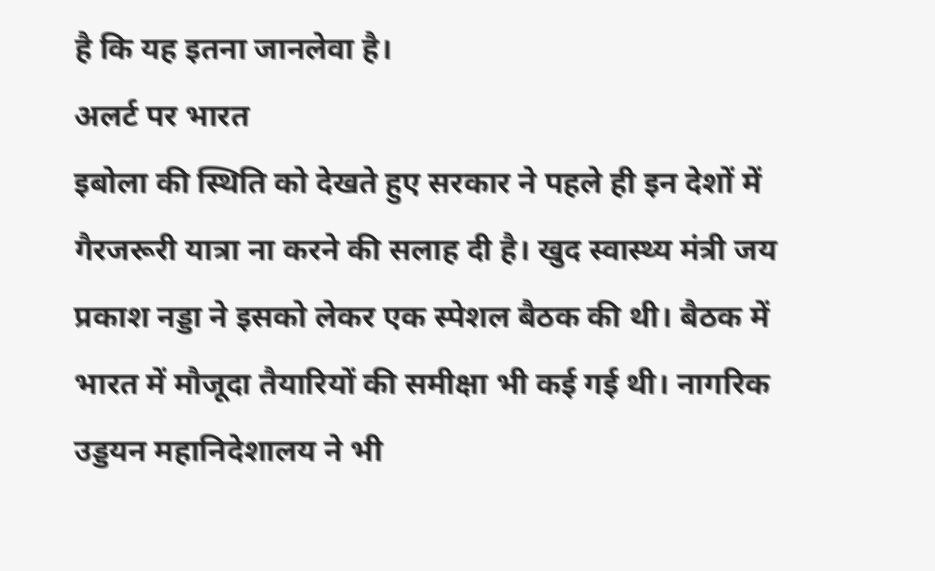है कि यह इतना जानलेवा है।
अलर्ट पर भारत
इबोला की स्थिति को देखते हुए सरकार ने पहले ही इन देशों में गैरजरूरी यात्रा ना करने की सलाह दी है। खुद स्वास्थ्य मंत्री जय प्रकाश नड्डा ने इसको लेकर एक स्पेशल बैठक की थी। बैठक में भारत में मौजूदा तैयारियों की समीक्षा भी कई गई थी। नागरिक उड्डयन महानिदेशालय ने भी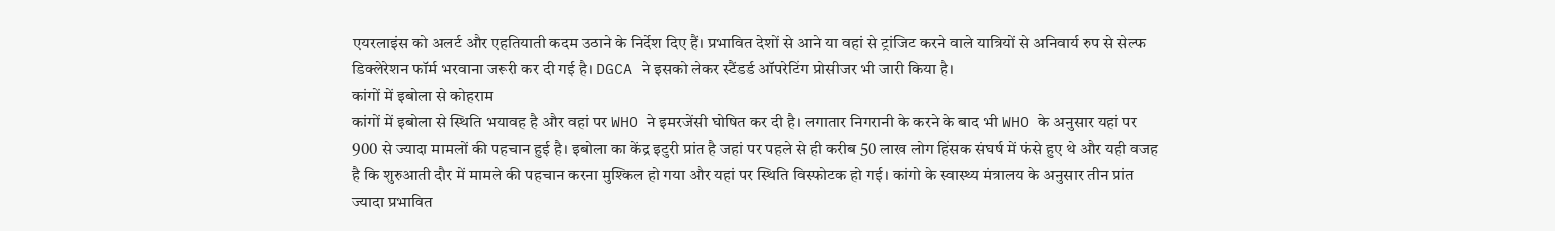एयरलाइंस को अलर्ट और एहतियाती कदम उठाने के निर्देश दिए हैं। प्रभावित देशों से आने या वहां से ट्रांजिट करने वाले यात्रियों से अनिवार्य रुप से सेल्फ डिक्लेरेशन फॉर्म भरवाना जरूरी कर दी गई है। DGCA ने इसको लेकर स्टैंडर्ड ऑपरेटिंग प्रोसीजर भी जारी किया है।
कांगों में इबोला से कोहराम
कांगों में इबोला से स्थिति भयावह है और वहां पर WHO ने इमरजेंसी घोषित कर दी है। लगातार निगरानी के करने के बाद भी WHO के अनुसार यहां पर 900 से ज्यादा मामलों की पहचान हुई है। इबोला का केंद्र इटुरी प्रांत है जहां पर पहले से ही करीब 50 लाख लोग हिंसक संघर्ष में फंसे हुए थे और यही वजह है कि शुरुआती दौर में मामले की पहचान करना मुश्किल हो गया और यहां पर स्थिति विस्फोटक हो गई। कांगो के स्वास्थ्य मंत्रालय के अनुसार तीन प्रांत ज्यादा प्रभावित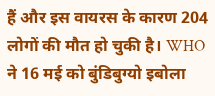हैं और इस वायरस के कारण 204 लोगों की मौत हो चुकी है। WHO ने 16 मई को बुंडिबुग्यो इबोला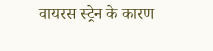वायरस स्ट्रेन के कारण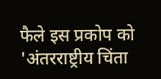फैले इस प्रकोप को 'अंतरराष्ट्रीय चिंता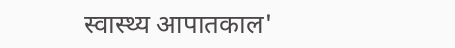स्वास्थ्य आपातकाल'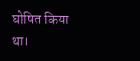घोषित किया था।